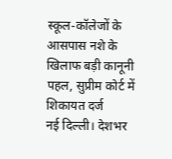स्कूल-कॉलेजों के आसपास नशे के खिलाफ बड़ी कानूनी पहल, सुप्रीम कोर्ट में शिकायत दर्ज
नई दिल्ली। देशभर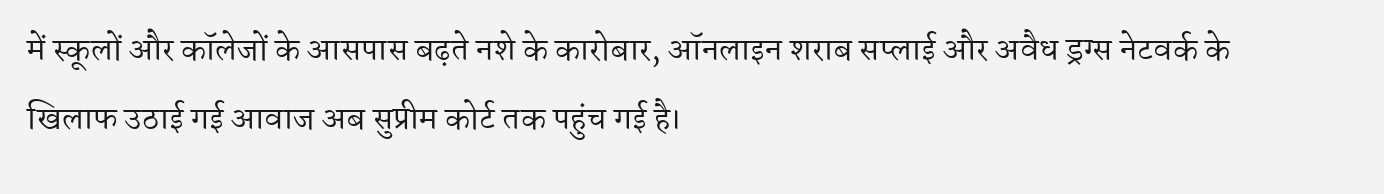में स्कूलों और कॉलेजों के आसपास बढ़ते नशे के कारोबार, ऑनलाइन शराब सप्लाई और अवैध ड्रग्स नेटवर्क के खिलाफ उठाई गई आवाज अब सुप्रीम कोर्ट तक पहुंच गई है।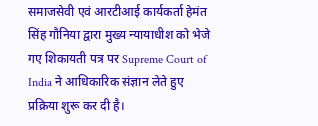समाजसेवी एवं आरटीआई कार्यकर्ता हेमंत सिंह गौनिया द्वारा मुख्य न्यायाधीश को भेजे गए शिकायती पत्र पर Supreme Court of India ने आधिकारिक संज्ञान लेते हुए प्रक्रिया शुरू कर दी है।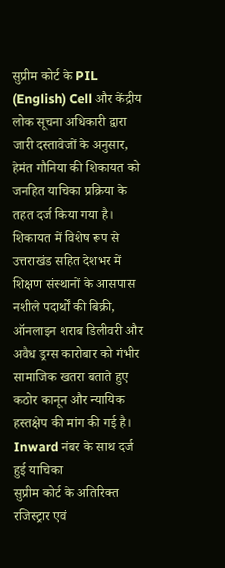सुप्रीम कोर्ट के PIL (English) Cell और केंद्रीय लोक सूचना अधिकारी द्वारा जारी दस्तावेजों के अनुसार, हेमंत गौनिया की शिकायत को जनहित याचिका प्रक्रिया के तहत दर्ज किया गया है।
शिकायत में विशेष रूप से उत्तराखंड सहित देशभर में शिक्षण संस्थानों के आसपास नशीले पदार्थों की बिक्री, ऑनलाइन शराब डिलीवरी और अवैध ड्रग्स कारोबार को गंभीर सामाजिक खतरा बताते हुए कठोर कानून और न्यायिक हस्तक्षेप की मांग की गई है।
Inward नंबर के साथ दर्ज हुई याचिका
सुप्रीम कोर्ट के अतिरिक्त रजिस्ट्रार एवं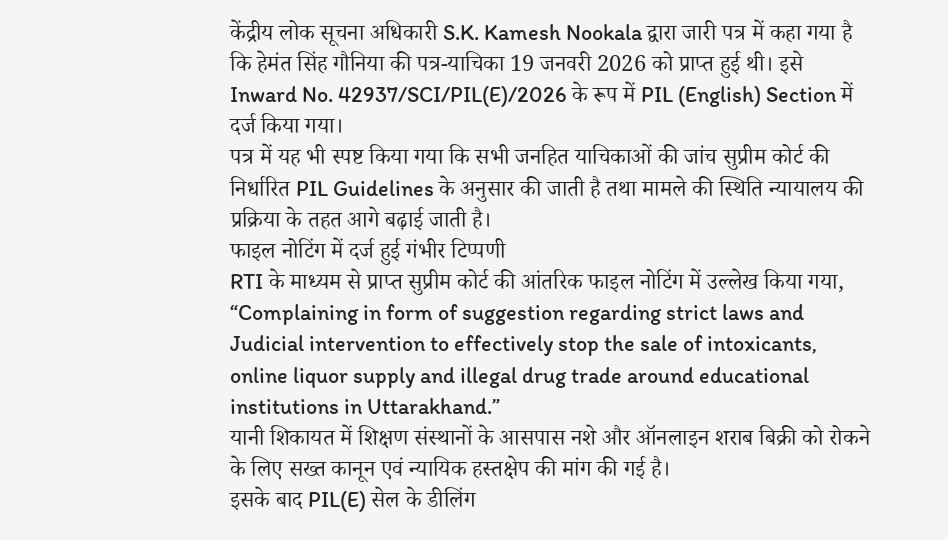केंद्रीय लोक सूचना अधिकारी S.K. Kamesh Nookala द्वारा जारी पत्र में कहा गया है कि हेमंत सिंह गौनिया की पत्र-याचिका 19 जनवरी 2026 को प्राप्त हुई थी। इसे Inward No. 42937/SCI/PIL(E)/2026 के रूप में PIL (English) Section में दर्ज किया गया।
पत्र में यह भी स्पष्ट किया गया कि सभी जनहित याचिकाओं की जांच सुप्रीम कोर्ट की निर्धारित PIL Guidelines के अनुसार की जाती है तथा मामले की स्थिति न्यायालय की प्रक्रिया के तहत आगे बढ़ाई जाती है।
फाइल नोटिंग में दर्ज हुई गंभीर टिप्पणी
RTI के माध्यम से प्राप्त सुप्रीम कोर्ट की आंतरिक फाइल नोटिंग में उल्लेख किया गया,
“Complaining in form of suggestion regarding strict laws and Judicial intervention to effectively stop the sale of intoxicants, online liquor supply and illegal drug trade around educational institutions in Uttarakhand.”
यानी शिकायत में शिक्षण संस्थानों के आसपास नशे और ऑनलाइन शराब बिक्री को रोकने के लिए सख्त कानून एवं न्यायिक हस्तक्षेप की मांग की गई है।
इसके बाद PIL(E) सेल के डीलिंग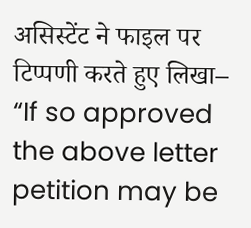असिस्टेंट ने फाइल पर टिप्पणी करते हुए लिखा– “If so approved the above letter petition may be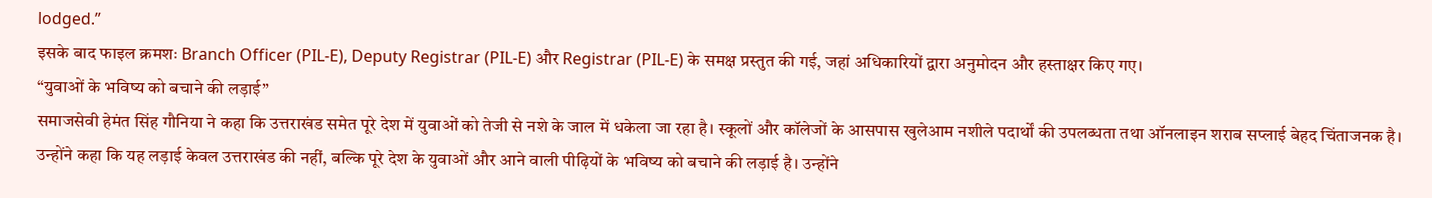lodged.”
इसके बाद फाइल क्रमशः Branch Officer (PIL-E), Deputy Registrar (PIL-E) और Registrar (PIL-E) के समक्ष प्रस्तुत की गई, जहां अधिकारियों द्वारा अनुमोदन और हस्ताक्षर किए गए।
“युवाओं के भविष्य को बचाने की लड़ाई”
समाजसेवी हेमंत सिंह गौनिया ने कहा कि उत्तराखंड समेत पूरे देश में युवाओं को तेजी से नशे के जाल में धकेला जा रहा है। स्कूलों और कॉलेजों के आसपास खुलेआम नशीले पदार्थों की उपलब्धता तथा ऑनलाइन शराब सप्लाई बेहद चिंताजनक है।
उन्होंने कहा कि यह लड़ाई केवल उत्तराखंड की नहीं, बल्कि पूरे देश के युवाओं और आने वाली पीढ़ियों के भविष्य को बचाने की लड़ाई है। उन्होंने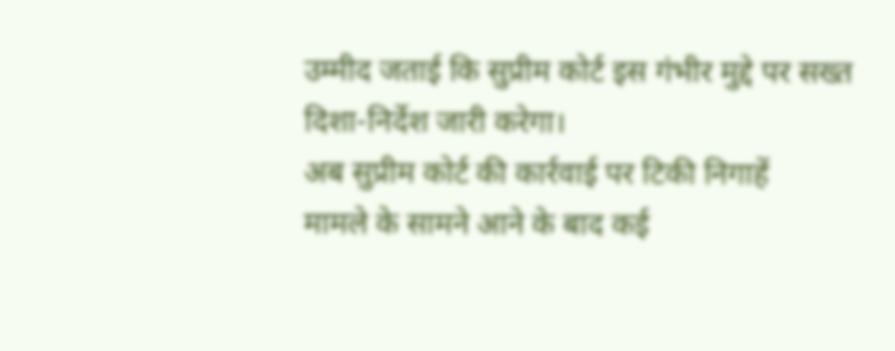उम्मीद जताई कि सुप्रीम कोर्ट इस गंभीर मुद्दे पर सख्त दिशा-निर्देश जारी करेगा।
अब सुप्रीम कोर्ट की कार्रवाई पर टिकी निगाहें
मामले के सामने आने के बाद कई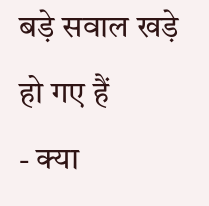बड़े सवाल खड़े हो गए हैं
- क्या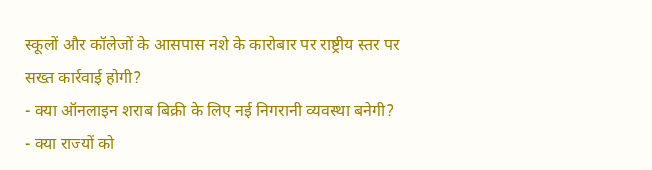स्कूलों और कॉलेजों के आसपास नशे के कारोबार पर राष्ट्रीय स्तर पर सख्त कार्रवाई होगी?
- क्या ऑनलाइन शराब बिक्री के लिए नई निगरानी व्यवस्था बनेगी?
- क्या राज्यों को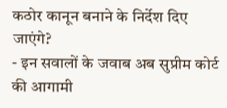कठोर कानून बनाने के निर्देश दिए जाएंगे?
- इन सवालों के जवाब अब सुप्रीम कोर्ट की आगामी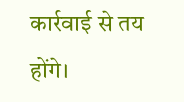कार्रवाई से तय होंगे।